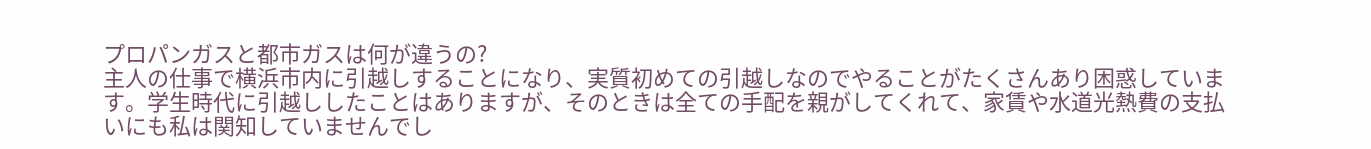プロパンガスと都市ガスは何が違うの?
主人の仕事で横浜市内に引越しすることになり、実質初めての引越しなのでやることがたくさんあり困惑しています。学生時代に引越ししたことはありますが、そのときは全ての手配を親がしてくれて、家賃や水道光熱費の支払いにも私は関知していませんでし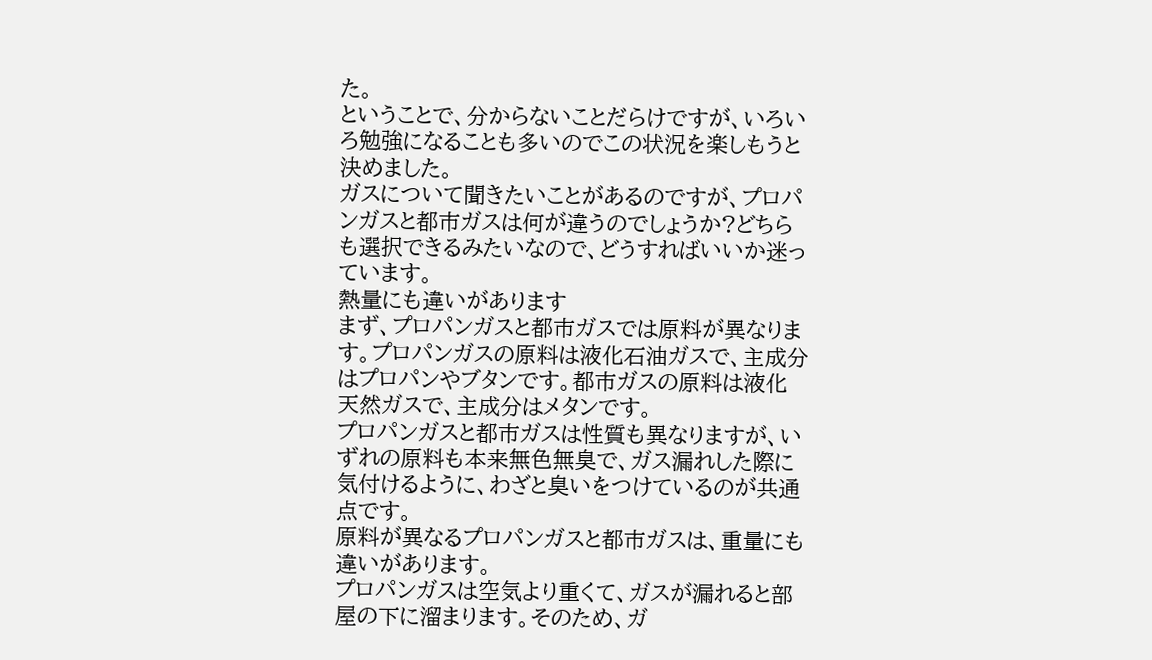た。
ということで、分からないことだらけですが、いろいろ勉強になることも多いのでこの状況を楽しもうと決めました。
ガスについて聞きたいことがあるのですが、プロパンガスと都市ガスは何が違うのでしょうか?どちらも選択できるみたいなので、どうすればいいか迷っています。
熱量にも違いがあります
まず、プロパンガスと都市ガスでは原料が異なります。プロパンガスの原料は液化石油ガスで、主成分はプロパンやブタンです。都市ガスの原料は液化天然ガスで、主成分はメタンです。
プロパンガスと都市ガスは性質も異なりますが、いずれの原料も本来無色無臭で、ガス漏れした際に気付けるように、わざと臭いをつけているのが共通点です。
原料が異なるプロパンガスと都市ガスは、重量にも違いがあります。
プロパンガスは空気より重くて、ガスが漏れると部屋の下に溜まります。そのため、ガ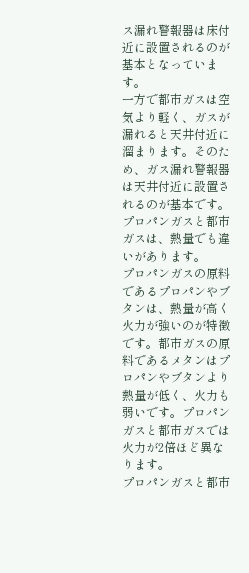ス漏れ警報器は床付近に設置されるのが基本となっています。
一方で都市ガスは空気より軽く、ガスが漏れると天井付近に溜まります。そのため、ガス漏れ警報器は天井付近に設置されるのが基本です。
プロパンガスと都市ガスは、熱量でも違いがあります。
プロパンガスの原料であるプロパンやブタンは、熱量が高く火力が強いのが特徴です。都市ガスの原料であるメタンはプロパンやブタンより熱量が低く、火力も弱いです。プロパンガスと都市ガスでは火力が2倍ほど異なります。
プロパンガスと都市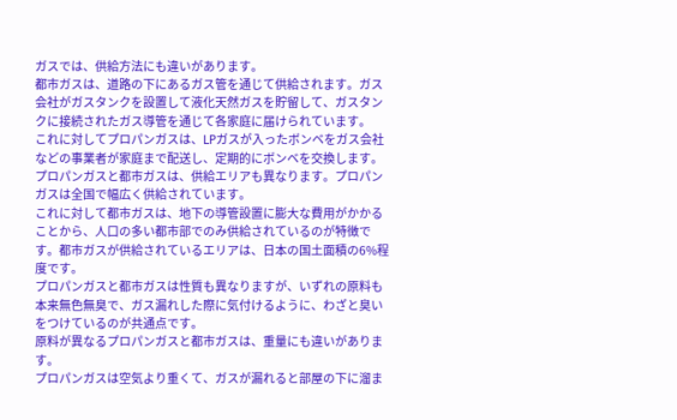ガスでは、供給方法にも違いがあります。
都市ガスは、道路の下にあるガス管を通じて供給されます。ガス会社がガスタンクを設置して液化天然ガスを貯留して、ガスタンクに接続されたガス導管を通じて各家庭に届けられています。
これに対してプロパンガスは、LPガスが入ったボンベをガス会社などの事業者が家庭まで配送し、定期的にボンベを交換します。
プロパンガスと都市ガスは、供給エリアも異なります。プロパンガスは全国で幅広く供給されています。
これに対して都市ガスは、地下の導管設置に膨大な費用がかかることから、人口の多い都市部でのみ供給されているのが特徴です。都市ガスが供給されているエリアは、日本の国土面積の6%程度です。
プロパンガスと都市ガスは性質も異なりますが、いずれの原料も本来無色無臭で、ガス漏れした際に気付けるように、わざと臭いをつけているのが共通点です。
原料が異なるプロパンガスと都市ガスは、重量にも違いがあります。
プロパンガスは空気より重くて、ガスが漏れると部屋の下に溜ま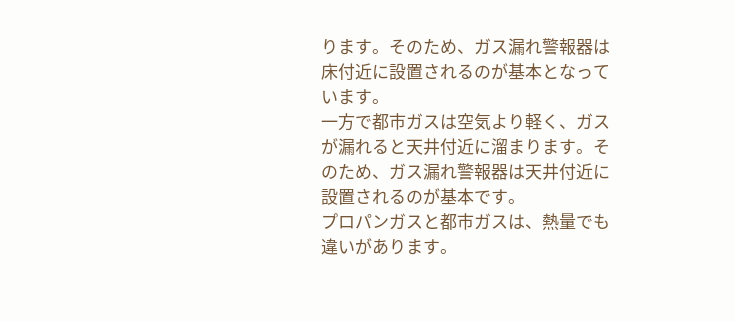ります。そのため、ガス漏れ警報器は床付近に設置されるのが基本となっています。
一方で都市ガスは空気より軽く、ガスが漏れると天井付近に溜まります。そのため、ガス漏れ警報器は天井付近に設置されるのが基本です。
プロパンガスと都市ガスは、熱量でも違いがあります。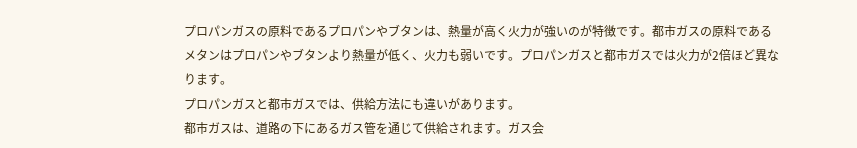プロパンガスの原料であるプロパンやブタンは、熱量が高く火力が強いのが特徴です。都市ガスの原料であるメタンはプロパンやブタンより熱量が低く、火力も弱いです。プロパンガスと都市ガスでは火力が2倍ほど異なります。
プロパンガスと都市ガスでは、供給方法にも違いがあります。
都市ガスは、道路の下にあるガス管を通じて供給されます。ガス会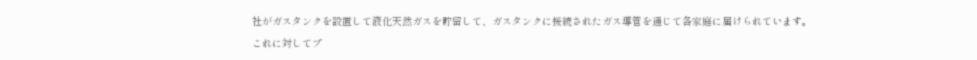社がガスタンクを設置して液化天然ガスを貯留して、ガスタンクに接続されたガス導管を通じて各家庭に届けられています。
これに対してプ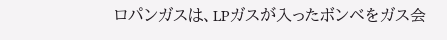ロパンガスは、LPガスが入ったボンベをガス会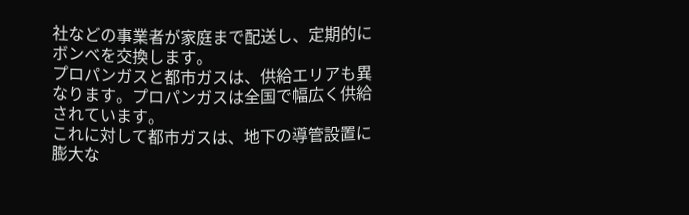社などの事業者が家庭まで配送し、定期的にボンベを交換します。
プロパンガスと都市ガスは、供給エリアも異なります。プロパンガスは全国で幅広く供給されています。
これに対して都市ガスは、地下の導管設置に膨大な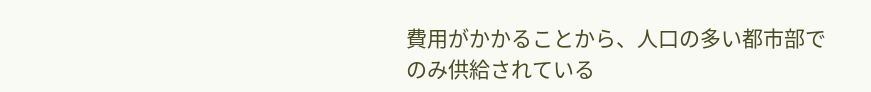費用がかかることから、人口の多い都市部でのみ供給されている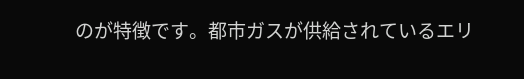のが特徴です。都市ガスが供給されているエリ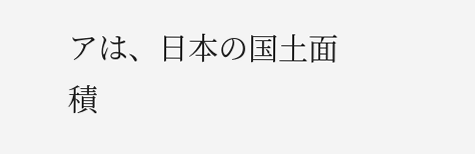アは、日本の国土面積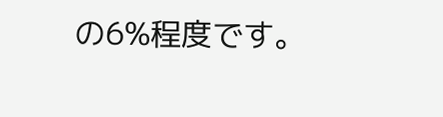の6%程度です。